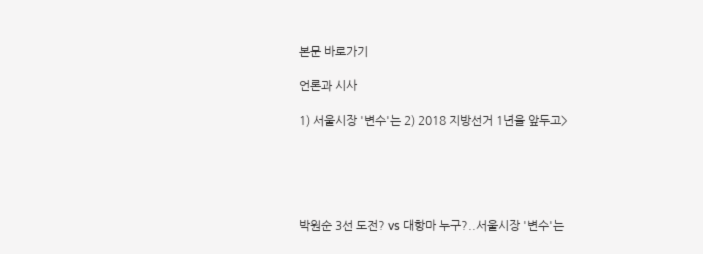본문 바로가기

언론과 시사

1) 서울시장 '변수'는 2) 2018 지방선거 1년을 앞두고>





박원순 3선 도전? vs 대항마 누구?..서울시장 '변수'는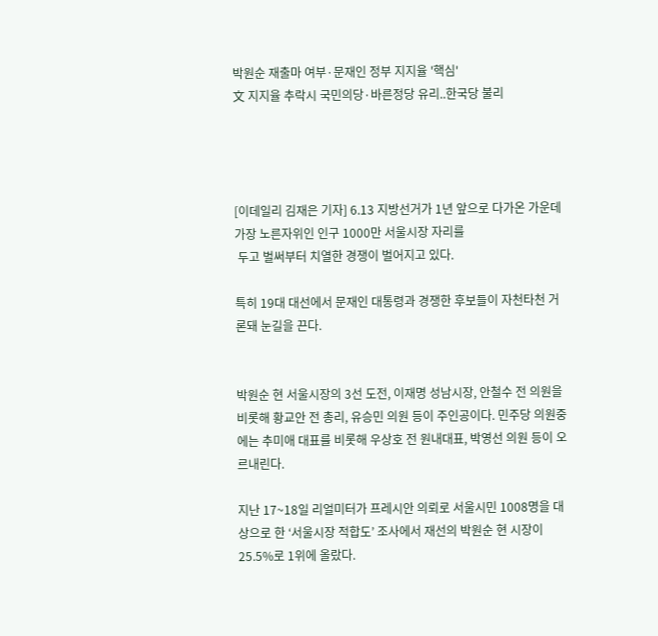박원순 재출마 여부·문재인 정부 지지율 '핵심'
文 지지율 추락시 국민의당·바른정당 유리..한국당 불리




[이데일리 김재은 기자] 6.13 지방선거가 1년 앞으로 다가온 가운데 가장 노른자위인 인구 1000만 서울시장 자리를
 두고 벌써부터 치열한 경쟁이 벌어지고 있다.

특히 19대 대선에서 문재인 대통령과 경쟁한 후보들이 자천타천 거론돼 눈길을 끈다.


박원순 현 서울시장의 3선 도전, 이재명 성남시장, 안철수 전 의원을 비롯해 황교안 전 총리, 유승민 의원 등이 주인공이다. 민주당 의원중에는 추미애 대표를 비롯해 우상호 전 원내대표, 박영선 의원 등이 오르내린다.

지난 17~18일 리얼미터가 프레시안 의뢰로 서울시민 1008명을 대상으로 한 ‘서울시장 적합도’ 조사에서 재선의 박원순 현 시장이 25.5%로 1위에 올랐다.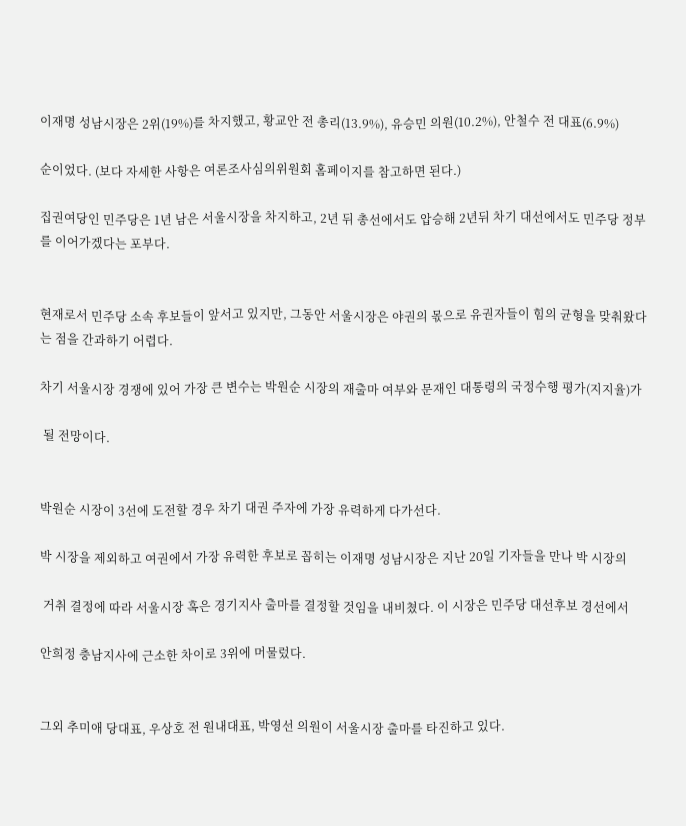이재명 성남시장은 2위(19%)를 차지했고, 황교안 전 총리(13.9%), 유승민 의원(10.2%), 안철수 전 대표(6.9%)

순이었다. (보다 자세한 사항은 여론조사심의위원회 홈페이지를 참고하면 된다.)

집권여당인 민주당은 1년 남은 서울시장을 차지하고, 2년 뒤 총선에서도 압승해 2년뒤 차기 대선에서도 민주당 정부를 이어가겠다는 포부다.


현재로서 민주당 소속 후보들이 앞서고 있지만, 그동안 서울시장은 야권의 몫으로 유권자들이 힘의 균형을 맞춰왔다는 점을 간과하기 어렵다.

차기 서울시장 경쟁에 있어 가장 큰 변수는 박원순 시장의 재출마 여부와 문재인 대통령의 국정수행 평가(지지율)가

 될 전망이다.


박원순 시장이 3선에 도전할 경우 차기 대권 주자에 가장 유력하게 다가선다.

박 시장을 제외하고 여권에서 가장 유력한 후보로 꼽히는 이재명 성남시장은 지난 20일 기자들을 만나 박 시장의

 거취 결정에 따라 서울시장 혹은 경기지사 출마를 결정할 것임을 내비쳤다. 이 시장은 민주당 대선후보 경선에서

안희정 충남지사에 근소한 차이로 3위에 머물렀다.


그외 추미애 당대표, 우상호 전 원내대표, 박영선 의원이 서울시장 출마를 타진하고 있다.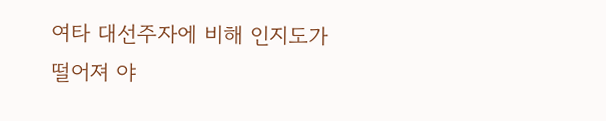여타 대선주자에 비해 인지도가 떨어져 야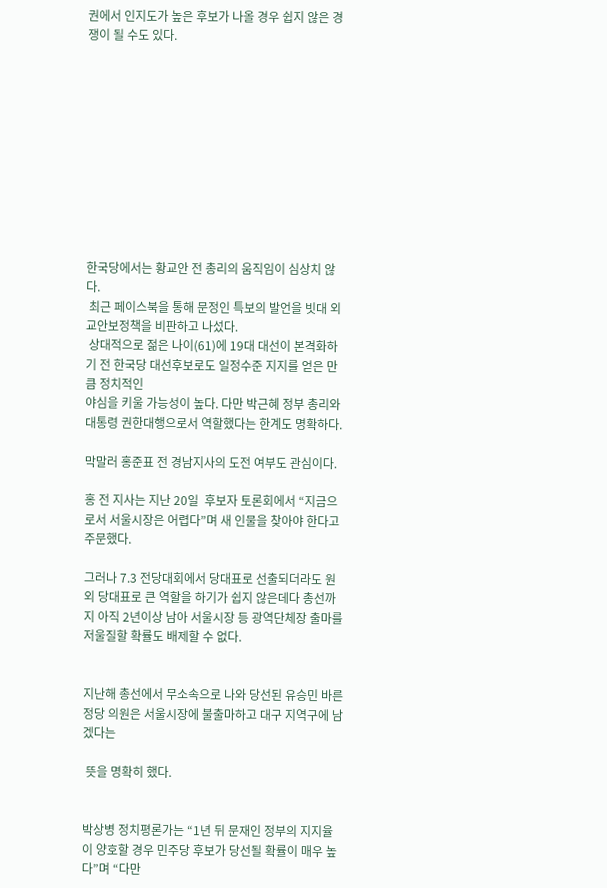권에서 인지도가 높은 후보가 나올 경우 쉽지 않은 경쟁이 될 수도 있다.











한국당에서는 황교안 전 총리의 움직임이 심상치 않다.
 최근 페이스북을 통해 문정인 특보의 발언을 빗대 외교안보정책을 비판하고 나섰다.
 상대적으로 젊은 나이(61)에 19대 대선이 본격화하기 전 한국당 대선후보로도 일정수준 지지를 얻은 만큼 정치적인
야심을 키울 가능성이 높다. 다만 박근혜 정부 총리와 대통령 권한대행으로서 역할했다는 한계도 명확하다.

막말러 홍준표 전 경남지사의 도전 여부도 관심이다.

홍 전 지사는 지난 20일  후보자 토론회에서 “지금으로서 서울시장은 어렵다”며 새 인물을 찾아야 한다고 주문했다.

그러나 7.3 전당대회에서 당대표로 선출되더라도 원외 당대표로 큰 역할을 하기가 쉽지 않은데다 총선까지 아직 2년이상 남아 서울시장 등 광역단체장 출마를 저울질할 확률도 배제할 수 없다.


지난해 총선에서 무소속으로 나와 당선된 유승민 바른정당 의원은 서울시장에 불출마하고 대구 지역구에 남겠다는

 뜻을 명확히 했다.


박상병 정치평론가는 “1년 뒤 문재인 정부의 지지율이 양호할 경우 민주당 후보가 당선될 확률이 매우 높다”며 “다만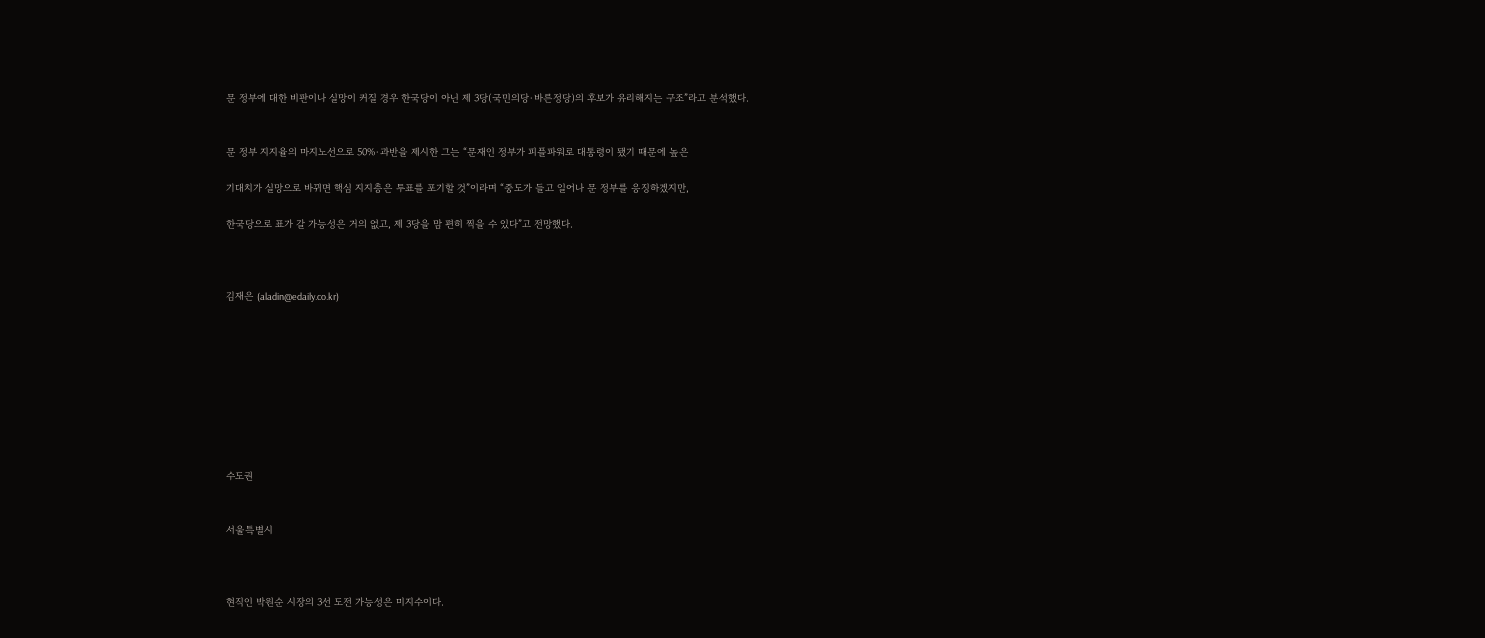문 정부에 대한 비판이나 실망이 커질 경우 한국당이 아닌 제 3당(국민의당·바른정당)의 후보가 유리해지는 구조”라고 분석했다.


문 정부 지지율의 마지노선으로 50%·과반을 제시한 그는 “문재인 정부가 피플파워로 대통령이 됐기 때문에 높은

기대치가 실망으로 바뀌면 핵심 지지층은 투표를 포기할 것”이라며 “중도가 들고 일어나 문 정부를 응징하겠지만,

한국당으로 표가 갈 가능성은 거의 없고, 제 3당을 맘 편히 찍을 수 있다”고 전망했다.



김재은 (aladin@edaily.co.kr)









수도권


서울특별시



현직인 박원순 시장의 3선 도전 가능성은 미지수이다.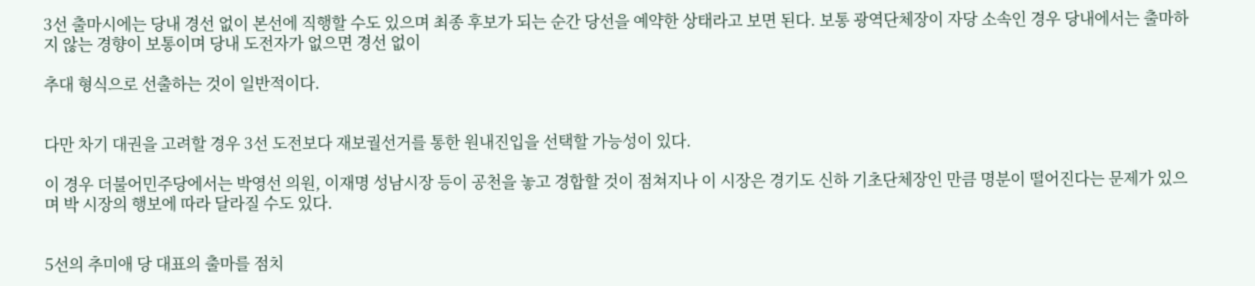3선 출마시에는 당내 경선 없이 본선에 직행할 수도 있으며 최종 후보가 되는 순간 당선을 예약한 상태라고 보면 된다. 보통 광역단체장이 자당 소속인 경우 당내에서는 출마하지 않는 경향이 보통이며 당내 도전자가 없으면 경선 없이

추대 형식으로 선출하는 것이 일반적이다.


다만 차기 대권을 고려할 경우 3선 도전보다 재보궐선거를 통한 원내진입을 선택할 가능성이 있다.

이 경우 더불어민주당에서는 박영선 의원, 이재명 성남시장 등이 공천을 놓고 경합할 것이 점쳐지나 이 시장은 경기도 신하 기초단체장인 만큼 명분이 떨어진다는 문제가 있으며 박 시장의 행보에 따라 달라질 수도 있다.


5선의 추미애 당 대표의 출마를 점치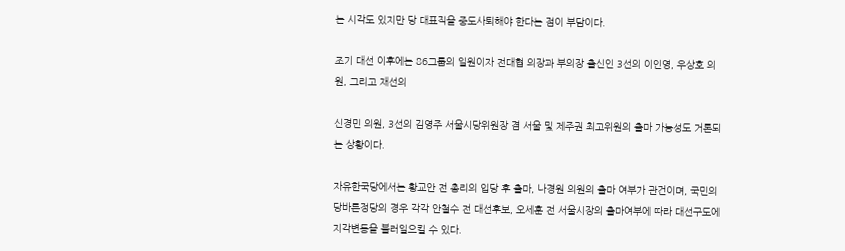는 시각도 있지만 당 대표직을 중도사퇴해야 한다는 점이 부담이다.

조기 대선 이후에는 86그룹의 일원이자 전대협 의장과 부의장 출신인 3선의 이인영, 우상호 의원, 그리고 재선의

신경민 의원, 3선의 김영주 서울시당위원장 겸 서울 및 제주권 최고위원의 출마 가능성도 거론되는 상황이다.

자유한국당에서는 황교안 전 총리의 입당 후 출마, 나경원 의원의 출마 여부가 관건이며, 국민의당바른정당의 경우 각각 안철수 전 대선후보, 오세훈 전 서울시장의 출마여부에 따라 대선구도에 지각변동을 불러일으킬 수 있다.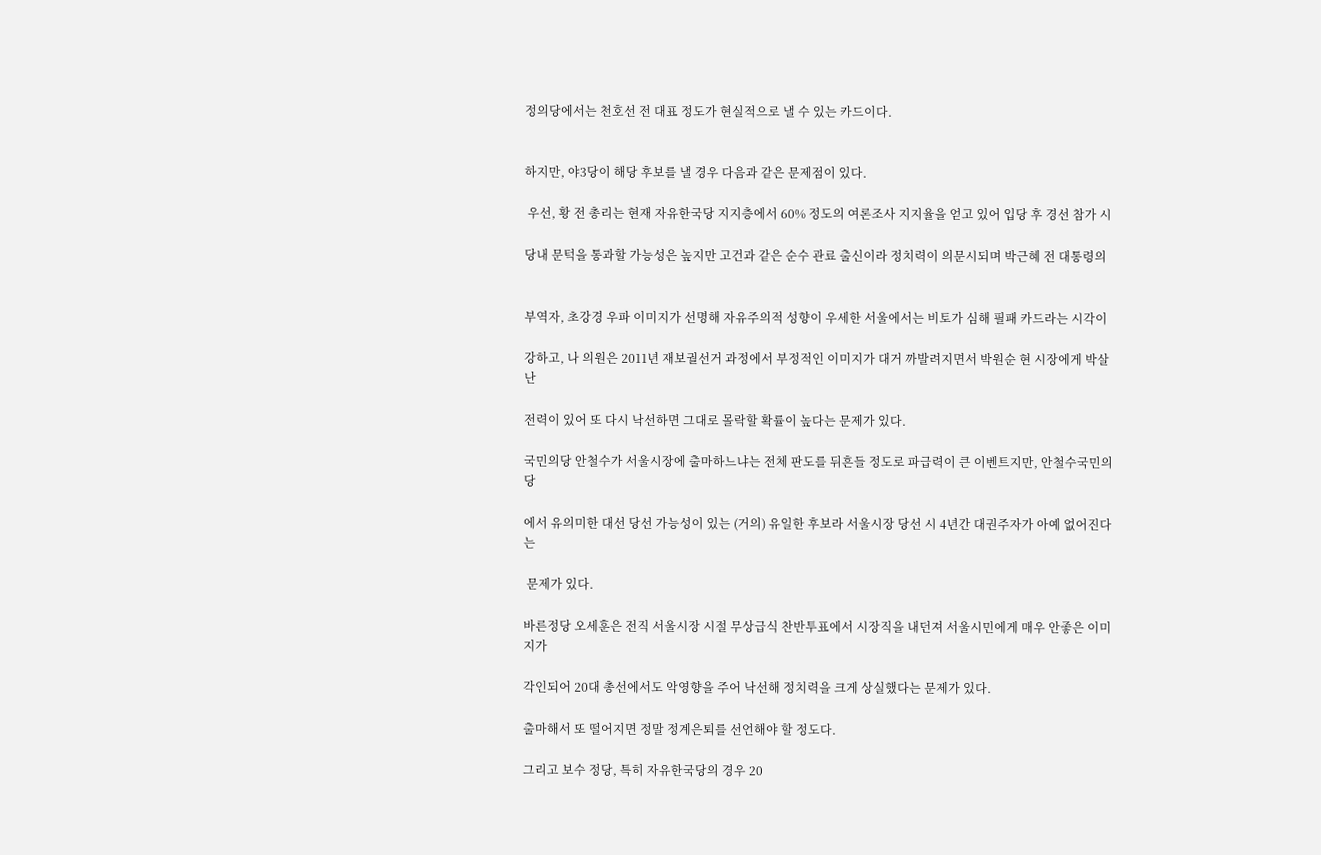정의당에서는 천호선 전 대표 정도가 현실적으로 낼 수 있는 카드이다.


하지만, 야3당이 해당 후보를 낼 경우 다음과 같은 문제점이 있다.

 우선, 황 전 총리는 현재 자유한국당 지지층에서 60% 정도의 여론조사 지지율을 얻고 있어 입당 후 경선 참가 시

당내 문턱을 통과할 가능성은 높지만 고건과 같은 순수 관료 출신이라 정치력이 의문시되며 박근혜 전 대통령의


부역자, 초강경 우파 이미지가 선명해 자유주의적 성향이 우세한 서울에서는 비토가 심해 필패 카드라는 시각이

강하고, 나 의원은 2011년 재보궐선거 과정에서 부정적인 이미지가 대거 까발려지면서 박원순 현 시장에게 박살난

전력이 있어 또 다시 낙선하면 그대로 몰락할 확률이 높다는 문제가 있다.

국민의당 안철수가 서울시장에 출마하느냐는 전체 판도를 뒤흔들 정도로 파급력이 큰 이벤트지만, 안철수국민의당

에서 유의미한 대선 당선 가능성이 있는 (거의) 유일한 후보라 서울시장 당선 시 4년간 대권주자가 아예 없어진다는

 문제가 있다.

바른정당 오세훈은 전직 서울시장 시절 무상급식 찬반투표에서 시장직을 내던져 서울시민에게 매우 안좋은 이미지가

각인되어 20대 총선에서도 악영향을 주어 낙선해 정치력을 크게 상실했다는 문제가 있다.

출마해서 또 떨어지면 정말 정계은퇴를 선언해야 할 정도다.

그리고 보수 정당, 특히 자유한국당의 경우 20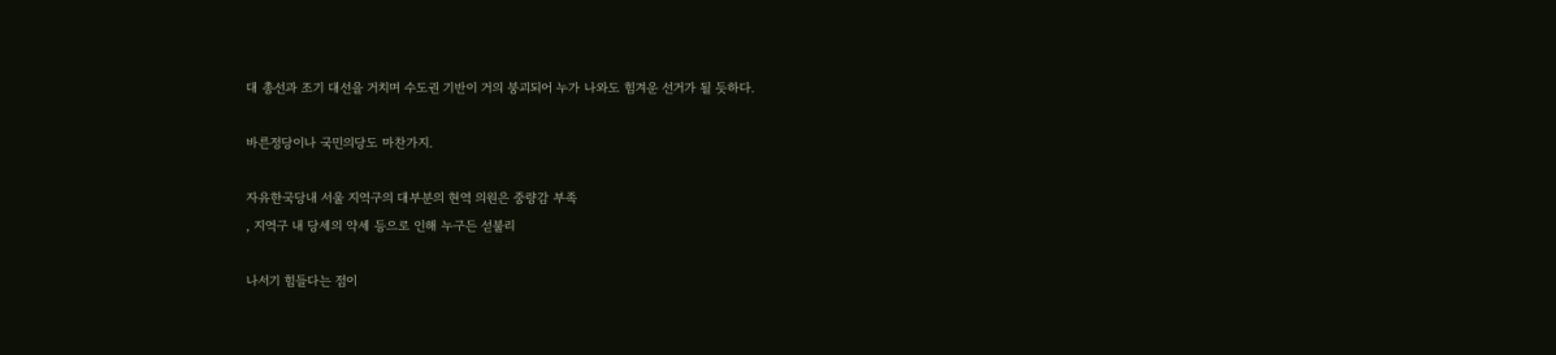대 총선과 조기 대선을 거치며 수도권 기반이 거의 붕괴되어 누가 나와도 힘겨운 선거가 될 듯하다.

바른정당이나 국민의당도 마찬가지.

자유한국당내 서울 지역구의 대부분의 현역 의원은 중량감 부족
, 지역구 내 당세의 약세 등으로 인해 누구든 섣불리

나서기 힘들다는 점이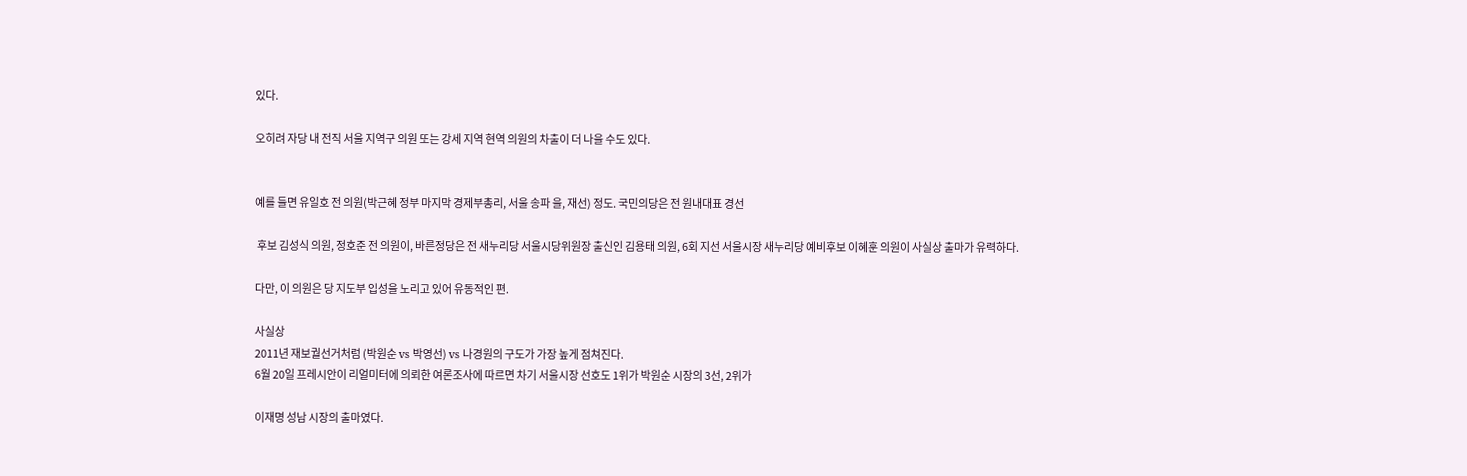있다.

오히려 자당 내 전직 서울 지역구 의원 또는 강세 지역 현역 의원의 차출이 더 나을 수도 있다.


예를 들면 유일호 전 의원(박근혜 정부 마지막 경제부총리, 서울 송파 을, 재선) 정도. 국민의당은 전 원내대표 경선

 후보 김성식 의원, 정호준 전 의원이, 바른정당은 전 새누리당 서울시당위원장 출신인 김용태 의원, 6회 지선 서울시장 새누리당 예비후보 이혜훈 의원이 사실상 출마가 유력하다.

다만, 이 의원은 당 지도부 입성을 노리고 있어 유동적인 편.

사실상
2011년 재보궐선거처럼 (박원순 vs 박영선) vs 나경원의 구도가 가장 높게 점쳐진다.
6월 20일 프레시안이 리얼미터에 의뢰한 여론조사에 따르면 차기 서울시장 선호도 1위가 박원순 시장의 3선, 2위가

이재명 성남 시장의 출마였다.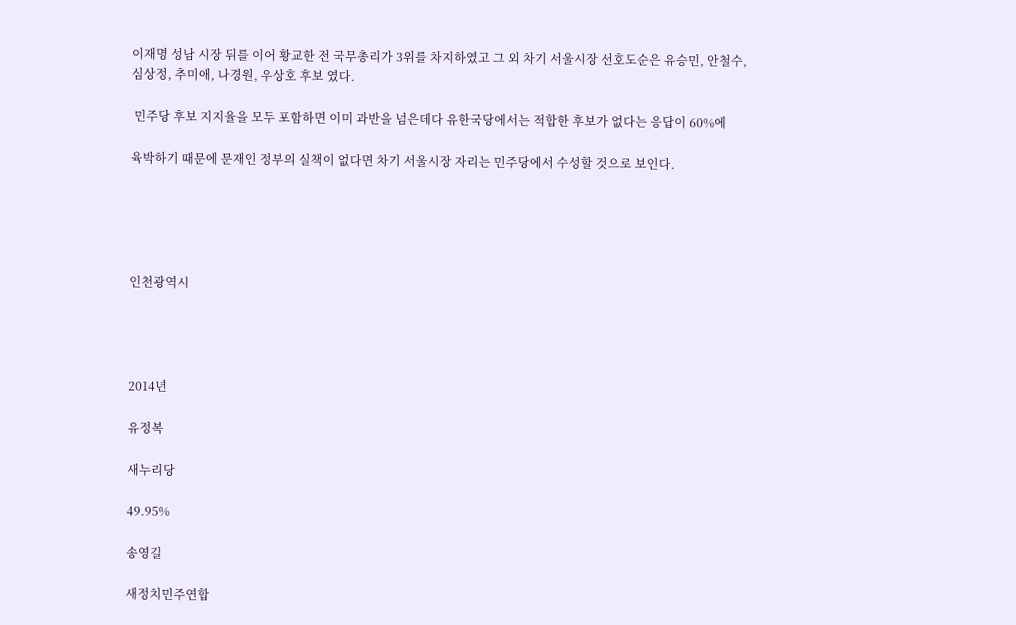이재명 성남 시장 뒤를 이어 황교한 전 국무총리가 3위를 차지하였고 그 외 차기 서울시장 선호도순은 유승민, 안철수, 심상정, 추미애, 나경원, 우상호 후보 였다.

 민주당 후보 지지율을 모두 포함하면 이미 과반을 넘은데다 유한국당에서는 적합한 후보가 없다는 응답이 60%에

육박하기 때문에 문재인 정부의 실책이 없다면 차기 서울시장 자리는 민주당에서 수성할 것으로 보인다.





인천광역시




2014년

유정복

새누리당

49.95%

송영길

새정치민주연합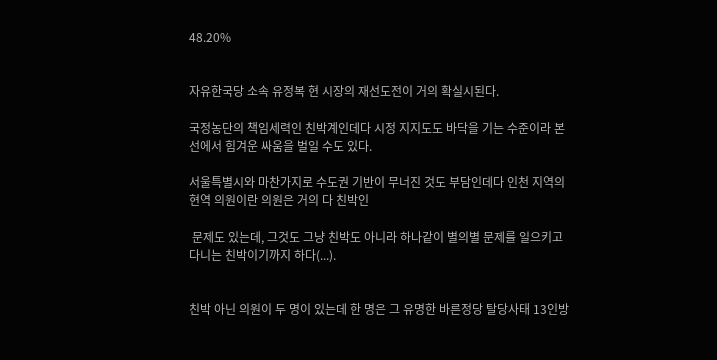48.20%


자유한국당 소속 유정복 현 시장의 재선도전이 거의 확실시된다.

국정농단의 책임세력인 친박계인데다 시정 지지도도 바닥을 기는 수준이라 본선에서 힘겨운 싸움을 벌일 수도 있다.

서울특별시와 마찬가지로 수도권 기반이 무너진 것도 부담인데다 인천 지역의 현역 의원이란 의원은 거의 다 친박인

 문제도 있는데, 그것도 그냥 친박도 아니라 하나같이 별의별 문제를 일으키고 다니는 친박이기까지 하다(...).


친박 아닌 의원이 두 명이 있는데 한 명은 그 유명한 바른정당 탈당사태 13인방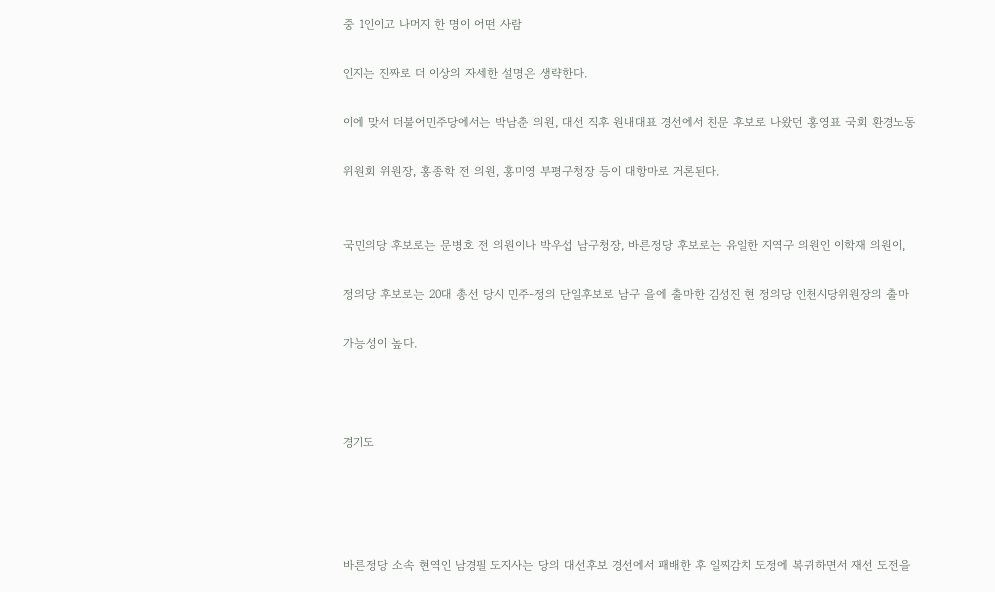중 1인이고 나머지 한 명이 어떤 사람

인지는 진짜로 더 이상의 자세한 설명은 생략한다.

이에 맞서 더불어민주당에서는 박남춘 의원, 대선 직후 원내대표 경선에서 친문 후보로 나왔던 홍영표 국회 환경노동

위원회 위원장, 홍종학 전 의원, 홍미영 부평구청장 등이 대항마로 거론된다.


국민의당 후보로는 문병호 전 의원이나 박우섭 남구청장, 바른정당 후보로는 유일한 지역구 의원인 이학재 의원이,

정의당 후보로는 20대 총선 당시 민주-정의 단일후보로 남구 을에 출마한 김성진 현 정의당 인천시당위원장의 출마

가능성이 높다.



경기도




바른정당 소속 현역인 남경필 도지사는 당의 대선후보 경선에서 패배한 후 일찌감치 도정에 복귀하면서 재선 도전을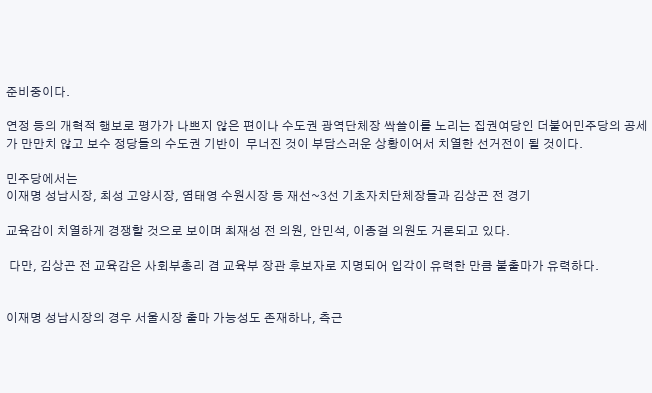준비중이다.

연정 등의 개혁적 행보로 평가가 나쁘지 않은 편이나 수도권 광역단체장 싹쓸이를 노리는 집권여당인 더불어민주당의 공세가 만만치 않고 보수 정당들의 수도권 기반이  무너진 것이 부담스러운 상황이어서 치열한 선거전이 될 것이다.

민주당에서는
이재명 성남시장, 최성 고양시장, 염태영 수원시장 등 재선~3선 기초자치단체장들과 김상곤 전 경기

교육감이 치열하게 경쟁할 것으로 보이며 최재성 전 의원, 안민석, 이종걸 의원도 거론되고 있다.

 다만, 김상곤 전 교육감은 사회부총리 겸 교육부 장관 후보자로 지명되어 입각이 유력한 만큼 불출마가 유력하다.


이재명 성남시장의 경우 서울시장 출마 가능성도 존재하나, 측근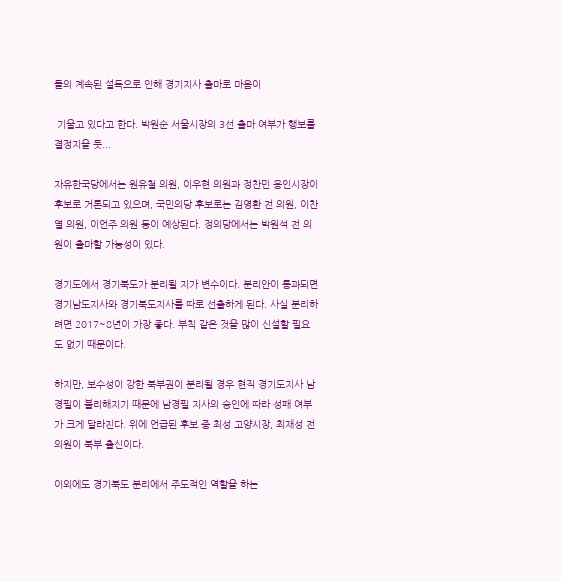들의 계속된 설득으로 인해 경기지사 출마로 마음이

 기울고 있다고 한다. 박원순 서울시장의 3선 출마 여부가 행보를 결정지을 듯...

자유한국당에서는 원유철 의원, 이우현 의원과 정찬민 용인시장이 후보로 거론되고 있으며, 국민의당 후보로는 김영환 전 의원, 이찬열 의원, 이언주 의원 등이 예상된다. 정의당에서는 박원석 전 의원이 출마할 가능성이 있다.

경기도에서 경기북도가 분리될 지가 변수이다. 분리안이 통과되면 경기남도지사와 경기북도지사를 따로 선출하게 된다. 사실 분리하려면 2017~8년이 가장 좋다. 부칙 같은 것을 많이 신설할 필요도 없기 때문이다.

하지만, 보수성이 강한 북부권이 분리될 경우 현직 경기도지사 남경필이 불리해지기 때문에 남경필 지사의 승인에 따라 성패 여부가 크게 달라진다. 위에 언급된 후보 중 최성 고양시장, 최재성 전 의원이 북부 출신이다.

이외에도 경기북도 분리에서 주도적인 역할을 하는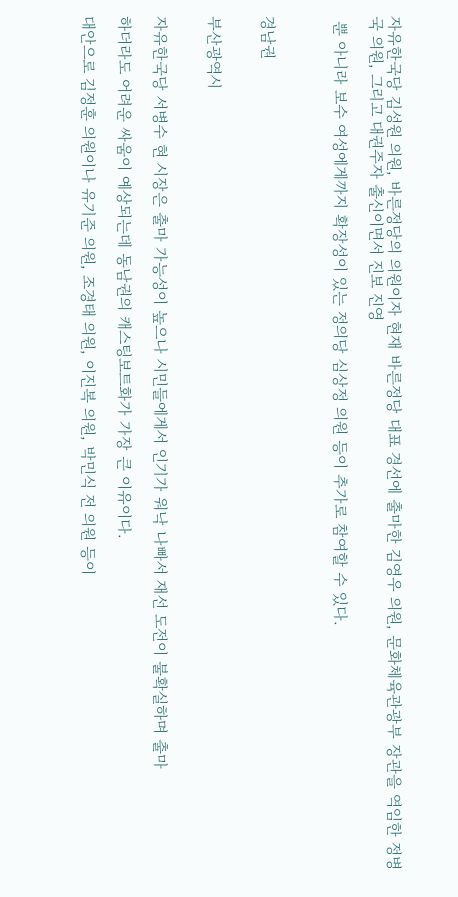자유한국당 김성원 의원, 바른정당의 의원이자 현재 바른정당 대표 경선에 출마한 김영우 의원, 문화체육관광부 장관을 역임한 정병국 의원, 그리고 대권주자 출신이면서 진보 진영

 뿐 아니라 보수 여성에게까지 확장성이 있는 정의당 심상정 의원 등이 추가로 참여할 수 있다.



경남권


부산광역시


자유한국당 서병수 현 시장은 출마 가능성이 높으나 시민들에게서 인기가 워낙 나빠서 재선 도전이 불확실하며 출마

하더라도 어려운 싸움이 예상되는데 동남권의 캐스팅보트화가 가장 큰 이유이다.

대안으로 김정훈 의원이나 유기준 의원, 조경태 의원, 이진복 의원, 박민식 전 의원 등이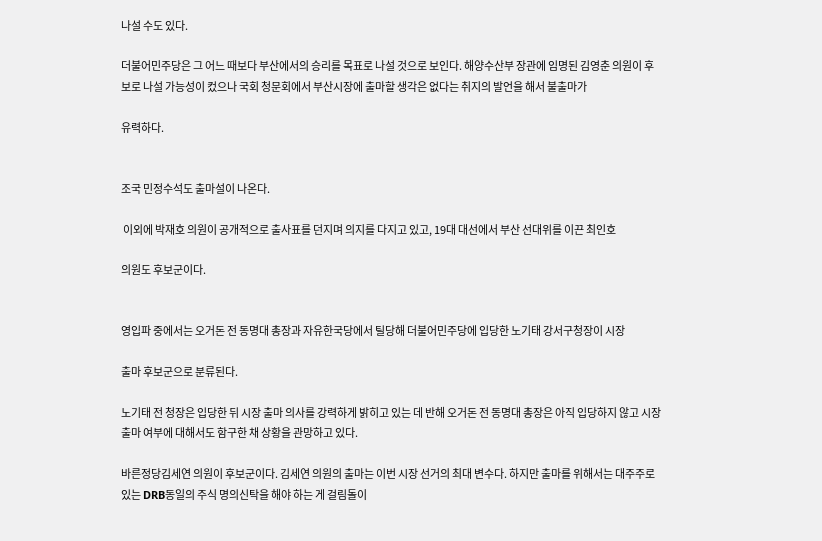나설 수도 있다.

더불어민주당은 그 어느 때보다 부산에서의 승리를 목표로 나설 것으로 보인다. 해양수산부 장관에 임명된 김영춘 의원이 후보로 나설 가능성이 컸으나 국회 청문회에서 부산시장에 출마할 생각은 없다는 취지의 발언을 해서 불출마가

유력하다.


조국 민정수석도 출마설이 나온다.

 이외에 박재호 의원이 공개적으로 출사표를 던지며 의지를 다지고 있고, 19대 대선에서 부산 선대위를 이끈 최인호

의원도 후보군이다.


영입파 중에서는 오거돈 전 동명대 총장과 자유한국당에서 틸당해 더불어민주당에 입당한 노기태 강서구청장이 시장

출마 후보군으로 분류된다.

노기태 전 청장은 입당한 뒤 시장 출마 의사를 강력하게 밝히고 있는 데 반해 오거돈 전 동명대 총장은 아직 입당하지 않고 시장 출마 여부에 대해서도 함구한 채 상황을 관망하고 있다.

바른정당김세연 의원이 후보군이다. 김세연 의원의 출마는 이번 시장 선거의 최대 변수다. 하지만 출마를 위해서는 대주주로 있는 DRB동일의 주식 명의신탁을 해야 하는 게 걸림돌이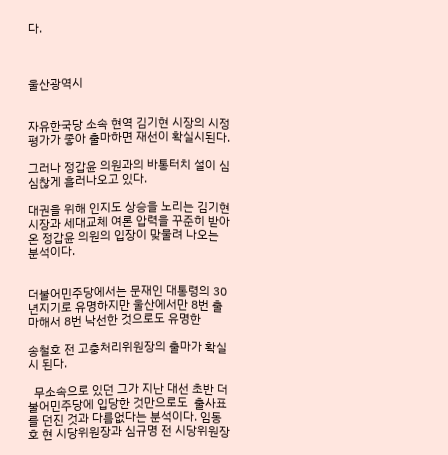다.



울산광역시


자유한국당 소속 현역 김기현 시장의 시정평가가 좋아 출마하면 재선이 확실시된다.

그러나 정갑윤 의원과의 바통터치 설이 심심찮게 흘러나오고 있다.

대권을 위해 인지도 상승을 노리는 김기현 시장과 세대교체 여론 압력을 꾸준히 받아 온 정갑윤 의원의 입장이 맞물려 나오는 분석이다.


더불어민주당에서는 문재인 대통령의 30년지기로 유명하지만 울산에서만 8번 출마해서 8번 낙선한 것으로도 유명한

송철호 전 고충처리위원장의 출마가 확실시 된다.

  무소속으로 있던 그가 지난 대선 초반 더불어민주당에 입당한 것만으로도  출사표를 던진 것과 다름없다는 분석이다. 임동호 현 시당위원장과 심규명 전 시당위원장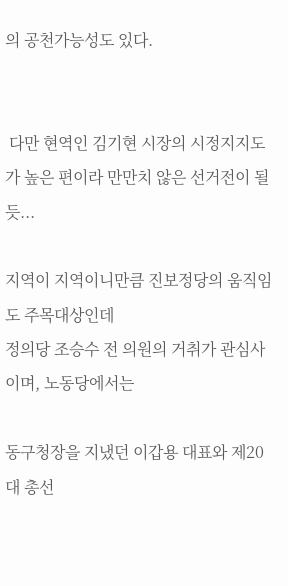의 공천가능성도 있다.


 다만 현역인 김기현 시장의 시정지지도가 높은 편이라 만만치 않은 선거전이 될 듯...

지역이 지역이니만큼 진보정당의 움직임도 주목대상인데
정의당 조승수 전 의원의 거취가 관심사이며, 노동당에서는

동구청장을 지냈던 이갑용 대표와 제20대 총선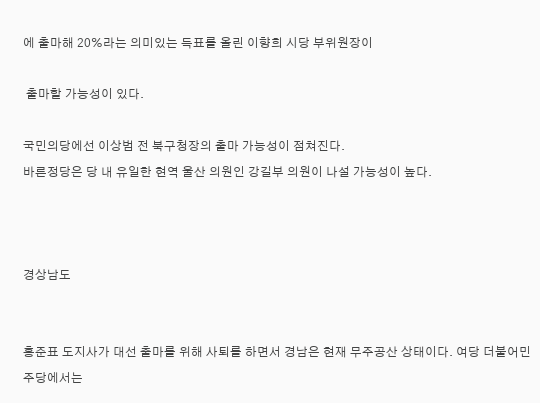에 출마해 20%라는 의미있는 득표를 올린 이향희 시당 부위원장이

 출마할 가능성이 있다.

국민의당에선 이상범 전 북구청장의 출마 가능성이 점쳐진다.
바른정당은 당 내 유일한 현역 울산 의원인 강길부 의원이 나설 가능성이 높다.



경상남도


홍준표 도지사가 대선 출마를 위해 사퇴를 하면서 경남은 현재 무주공산 상태이다. 여당 더불어민주당에서는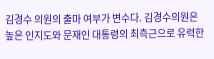김경수 의원의 출마 여부가 변수다. 김경수의원은 높은 인지도와 문재인 대통령의 최측근으로 유력한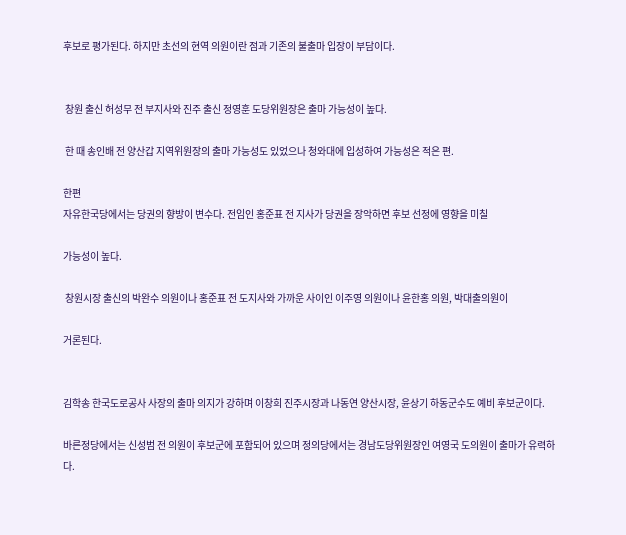후보로 평가된다. 하지만 초선의 현역 의원이란 점과 기존의 불출마 입장이 부담이다.


 창원 출신 허성무 전 부지사와 진주 출신 정영훈 도당위원장은 출마 가능성이 높다.

 한 때 송인배 전 양산갑 지역위원장의 출마 가능성도 있었으나 청와대에 입성하여 가능성은 적은 편.

한편
자유한국당에서는 당권의 향방이 변수다. 전임인 홍준표 전 지사가 당권을 장악하면 후보 선정에 영향을 미칠

가능성이 높다.

 창원시장 출신의 박완수 의원이나 홍준표 전 도지사와 가까운 사이인 이주영 의원이나 윤한홍 의원, 박대출의원이

거론된다.


김학송 한국도로공사 사장의 출마 의지가 강하며 이창희 진주시장과 나동연 양산시장, 윤상기 하동군수도 예비 후보군이다.

바른정당에서는 신성범 전 의원이 후보군에 포함되어 있으며 정의당에서는 경남도당위원장인 여영국 도의원이 출마가 유력하다.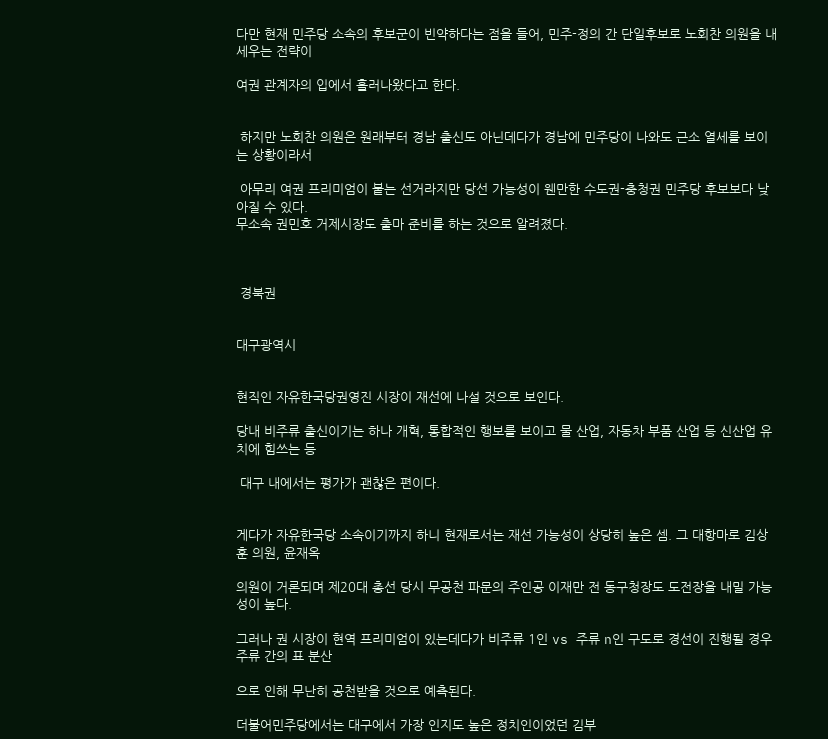다만 현재 민주당 소속의 후보군이 빈약하다는 점을 들어, 민주-정의 간 단일후보로 노회찬 의원을 내세우는 전략이

여권 관계자의 입에서 흘러나왔다고 한다.


 하지만 노회찬 의원은 원래부터 경남 출신도 아닌데다가 경남에 민주당이 나와도 근소 열세를 보이는 상황이라서

 아무리 여권 프리미엄이 붙는 선거라지만 당선 가능성이 웬만한 수도권-충청권 민주당 후보보다 낮아질 수 있다.
무소속 권민호 거제시장도 출마 준비를 하는 것으로 알려졌다.



 경북권


대구광역시


현직인 자유한국당권영진 시장이 재선에 나설 것으로 보인다.

당내 비주류 출신이기는 하나 개혁, 통합적인 행보를 보이고 물 산업, 자동차 부품 산업 등 신산업 유치에 힘쓰는 등

 대구 내에서는 평가가 괜찮은 편이다.


게다가 자유한국당 소속이기까지 하니 현재로서는 재선 가능성이 상당히 높은 셈. 그 대항마로 김상훈 의원, 윤재옥

의원이 거론되며 제20대 총선 당시 무공천 파문의 주인공 이재만 전 동구청장도 도전장을 내밀 가능성이 높다.

그러나 권 시장이 현역 프리미엄이 있는데다가 비주류 1인 vs 주류 n인 구도로 경선이 진행될 경우 주류 간의 표 분산

으로 인해 무난히 공천받을 것으로 예측된다.

더불어민주당에서는 대구에서 가장 인지도 높은 정치인이었던 김부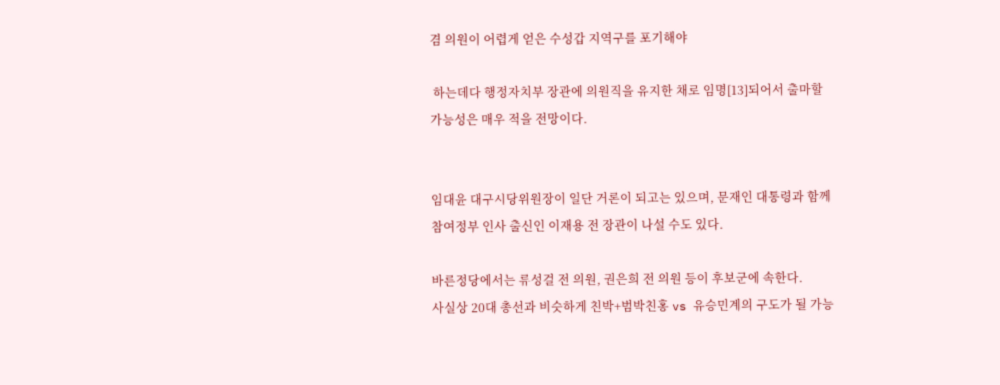겸 의원이 어렵게 얻은 수성갑 지역구를 포기해야

 하는데다 행정자치부 장관에 의원직을 유지한 채로 임명[13]되어서 출마할 가능성은 매우 적을 전망이다.


임대윤 대구시당위원장이 일단 거론이 되고는 있으며, 문재인 대통령과 함께 참여정부 인사 출신인 이재용 전 장관이 나설 수도 있다.

바른정당에서는 류성걸 전 의원, 권은희 전 의원 등이 후보군에 속한다.
사실상 20대 총선과 비슷하게 친박+범박친홍 vs 유승민계의 구도가 될 가능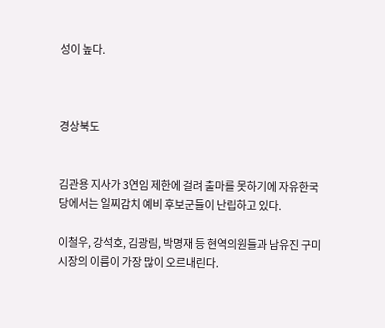성이 높다.



경상북도


김관용 지사가 3연임 제한에 걸려 출마를 못하기에 자유한국당에서는 일찌감치 예비 후보군들이 난립하고 있다.

이철우, 강석호, 김광림, 박명재 등 현역의원들과 남유진 구미시장의 이름이 가장 많이 오르내린다.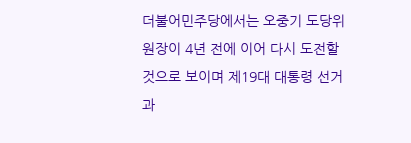더불어민주당에서는 오중기 도당위원장이 4년 전에 이어 다시 도전할 것으로 보이며 제19대 대통령 선거 과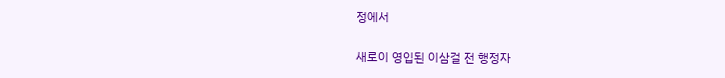정에서

새로이 영입된 이삼걸 전 행정자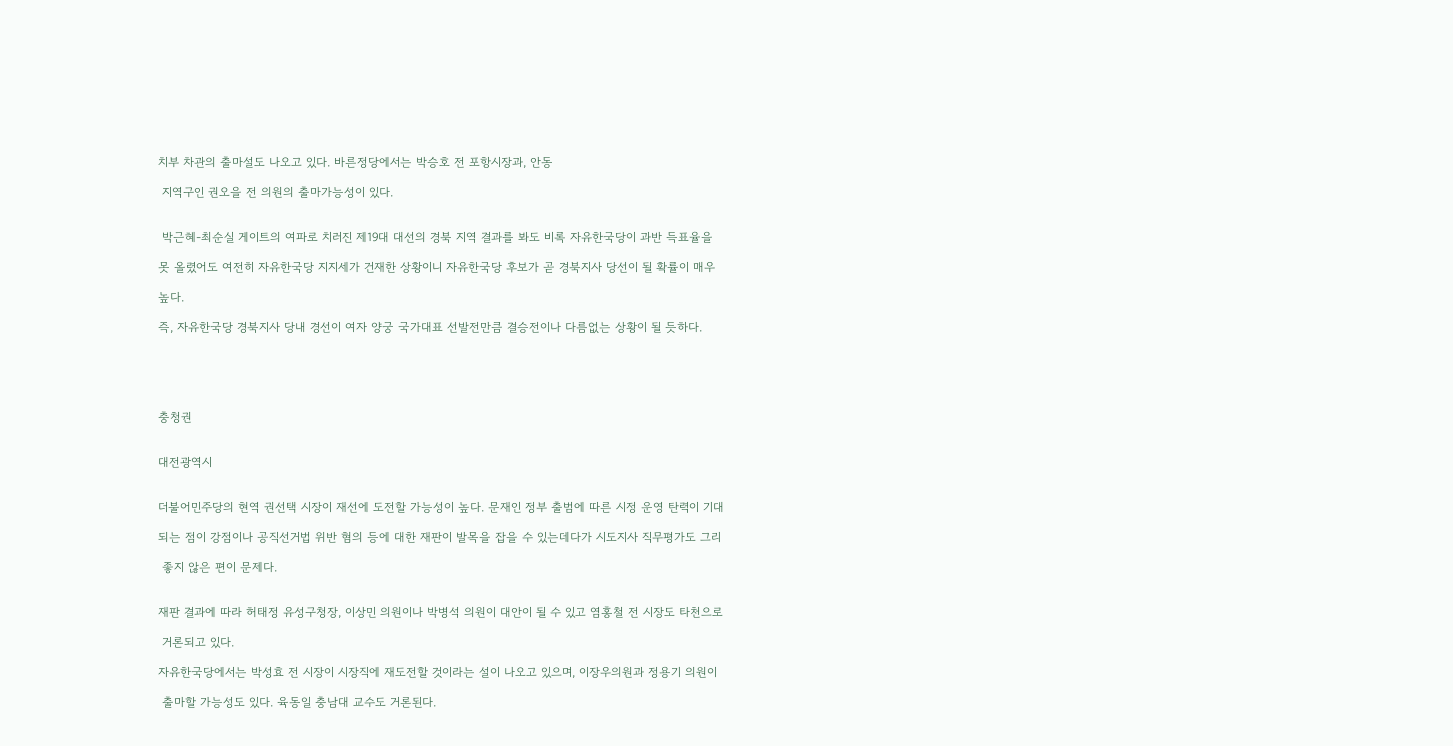치부 차관의 출마설도 나오고 있다. 바른정당에서는 박승호 전 포항시장과, 안동

 지역구인 권오을 전 의원의 출마가능성이 있다.


 박근혜-최순실 게이트의 여파로 치러진 제19대 대선의 경북 지역 결과를 봐도 비록 자유한국당이 과반 득표율을

못 올렸어도 여전히 자유한국당 지지세가 건재한 상황이니 자유한국당 후보가 곧 경북지사 당선이 될 확률이 매우

높다.

즉, 자유한국당 경북지사 당내 경선이 여자 양궁 국가대표 선발전만큼 결승전이나 다름없는 상황이 될 듯하다.





충청권


대전광역시


더불어민주당의 현역 권선택 시장이 재선에 도전할 가능성이 높다. 문재인 정부 출범에 따른 시정 운영 탄력이 기대

되는 점이 강점이나 공직선거법 위반 혐의 등에 대한 재판이 발목을 잡을 수 있는데다가 시도지사 직무평가도 그리

 좋지 않은 편이 문제다.


재판 결과에 따라 허태정 유성구청장, 이상민 의원이나 박병석 의원이 대안이 될 수 있고 염홍철 전 시장도 타천으로

 거론되고 있다.

자유한국당에서는 박성효 전 시장이 시장직에 재도전할 것이라는 설이 나오고 있으며, 이장우의원과 정용기 의원이

 출마할 가능성도 있다. 육동일 충남대 교수도 거론된다.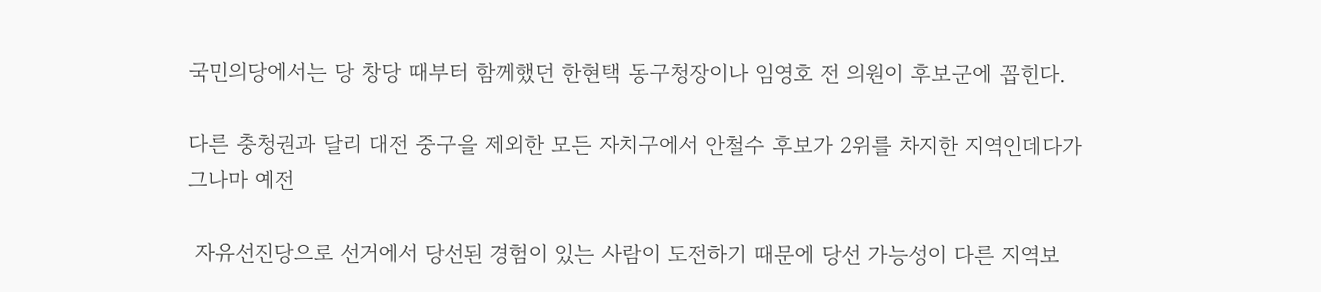국민의당에서는 당 창당 때부터 함께했던 한현택 동구청장이나 임영호 전 의원이 후보군에 꼽힌다.

다른 충청권과 달리 대전 중구을 제외한 모든 자치구에서 안철수 후보가 2위를 차지한 지역인데다가 그나마 예전

 자유선진당으로 선거에서 당선된 경험이 있는 사람이 도전하기 때문에 당선 가능성이 다른 지역보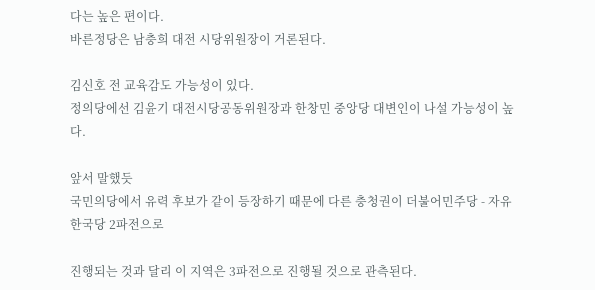다는 높은 편이다.
바른정당은 남충희 대전 시당위원장이 거론된다.

김신호 전 교육감도 가능성이 있다.
정의당에선 김윤기 대전시당공동위원장과 한창민 중앙당 대변인이 나설 가능성이 높다.

앞서 말했듯
국민의당에서 유력 후보가 같이 등장하기 때문에 다른 충청권이 더불어민주당 - 자유한국당 2파전으로

진행되는 것과 달리 이 지역은 3파전으로 진행될 것으로 관측된다.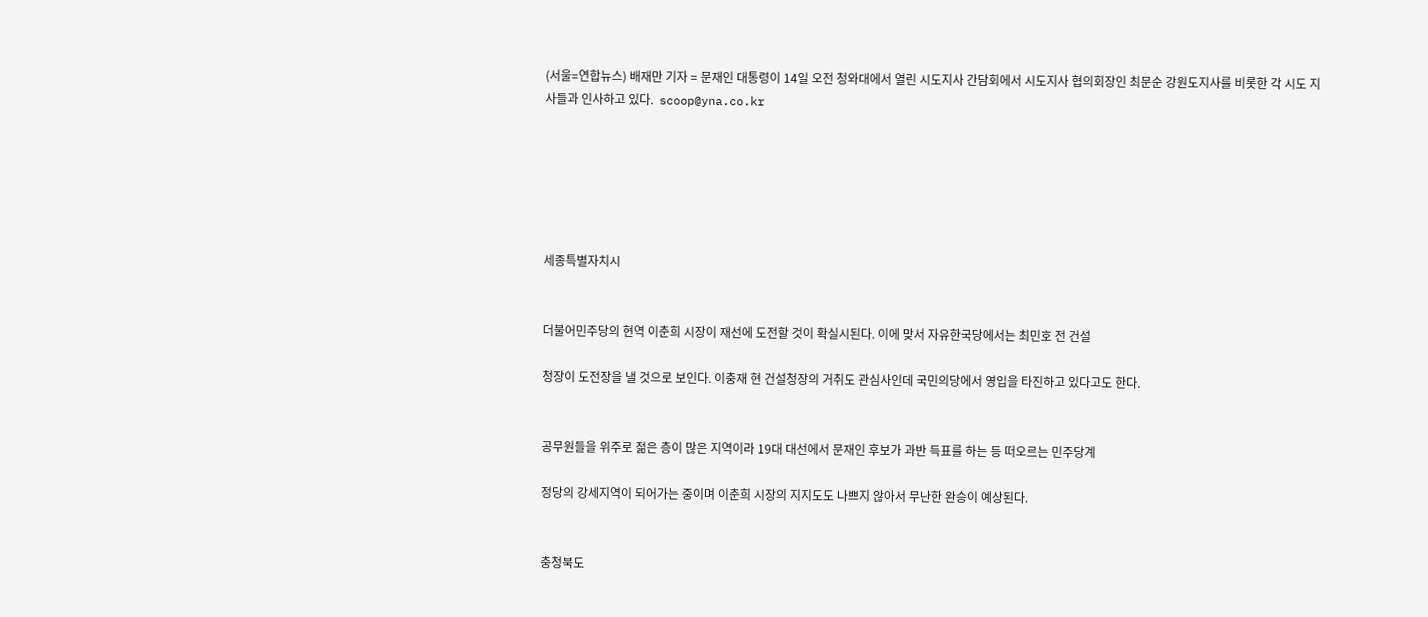(서울=연합뉴스) 배재만 기자 = 문재인 대통령이 14일 오전 청와대에서 열린 시도지사 간담회에서 시도지사 협의회장인 최문순 강원도지사를 비롯한 각 시도 지사들과 인사하고 있다.  scoop@yna.co.kr






세종특별자치시


더불어민주당의 현역 이춘희 시장이 재선에 도전할 것이 확실시된다. 이에 맞서 자유한국당에서는 최민호 전 건설

청장이 도전장을 낼 것으로 보인다. 이충재 현 건설청장의 거취도 관심사인데 국민의당에서 영입을 타진하고 있다고도 한다.


공무원들을 위주로 젊은 층이 많은 지역이라 19대 대선에서 문재인 후보가 과반 득표를 하는 등 떠오르는 민주당계

정당의 강세지역이 되어가는 중이며 이춘희 시장의 지지도도 나쁘지 않아서 무난한 완승이 예상된다.


충청북도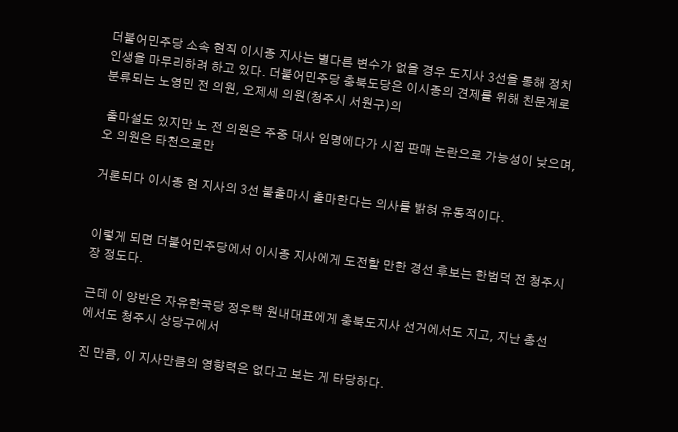더불어민주당 소속 현직 이시종 지사는 별다른 변수가 없을 경우 도지사 3선을 통해 정치 인생을 마무리하려 하고 있다. 더불어민주당 충북도당은 이시종의 견제를 위해 친문계로 분류되는 노영민 전 의원, 오제세 의원(청주시 서원구)의

 출마설도 있지만 노 전 의원은 주중 대사 임명에다가 시집 판매 논란으로 가능성이 낮으며, 오 의원은 타천으로만

거론되다 이시종 현 지사의 3선 불출마시 출마한다는 의사를 밝혀 유동적이다.


이렇게 되면 더불어민주당에서 이시종 지사에게 도전할 만한 경선 후보는 한범덕 전 청주시장 정도다.

근데 이 양반은 자유한국당 정우택 원내대표에게 충북도지사 선거에서도 지고, 지난 총선에서도 청주시 상당구에서

진 만큼, 이 지사만큼의 영향력은 없다고 보는 게 타당하다.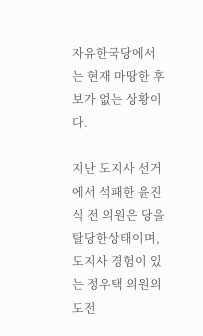자유한국당에서는 현재 마땅한 후보가 없는 상황이다.

지난 도지사 선거에서 석패한 윤진식 전 의원은 당을 탈당한상태이며, 도지사 경험이 있는 정우택 의원의 도전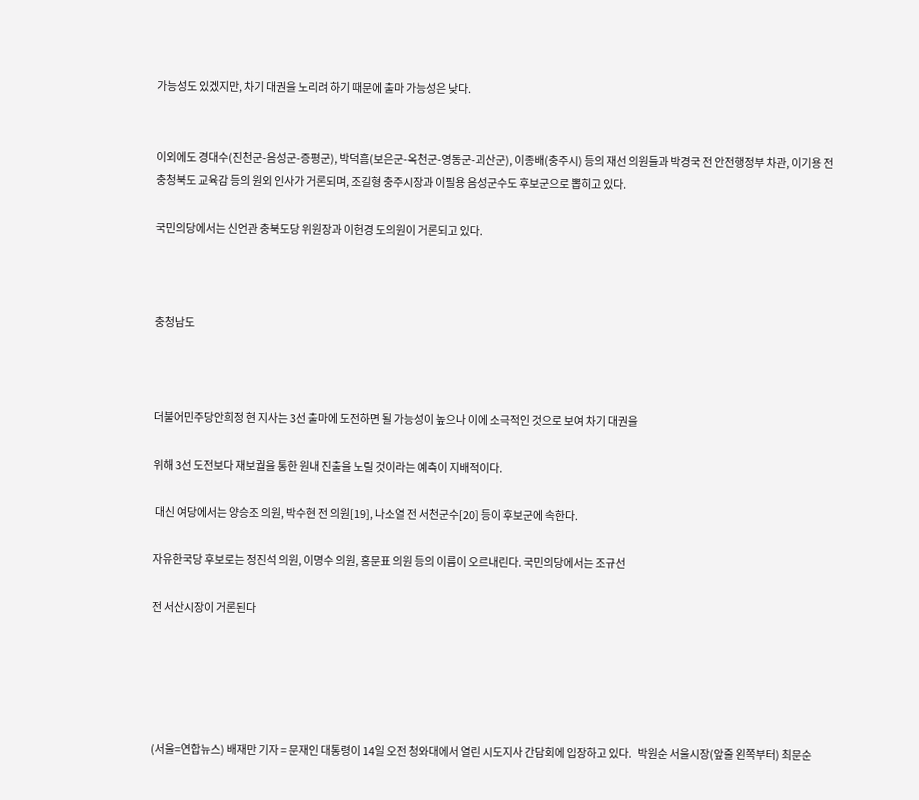가능성도 있겠지만, 차기 대권을 노리려 하기 때문에 출마 가능성은 낮다.


이외에도 경대수(진천군-음성군-증평군), 박덕흠(보은군-옥천군-영동군-괴산군), 이종배(충주시) 등의 재선 의원들과 박경국 전 안전행정부 차관, 이기용 전 충청북도 교육감 등의 원외 인사가 거론되며, 조길형 충주시장과 이필용 음성군수도 후보군으로 뽑히고 있다.

국민의당에서는 신언관 충북도당 위원장과 이헌경 도의원이 거론되고 있다.



충청남도



더불어민주당안희정 현 지사는 3선 출마에 도전하면 될 가능성이 높으나 이에 소극적인 것으로 보여 차기 대권을

위해 3선 도전보다 재보궐을 통한 원내 진출을 노릴 것이라는 예측이 지배적이다.

 대신 여당에서는 양승조 의원, 박수현 전 의원[19], 나소열 전 서천군수[20] 등이 후보군에 속한다.

자유한국당 후보로는 정진석 의원, 이명수 의원, 홍문표 의원 등의 이름이 오르내린다. 국민의당에서는 조규선

전 서산시장이 거론된다





(서울=연합뉴스) 배재만 기자 = 문재인 대통령이 14일 오전 청와대에서 열린 시도지사 간담회에 입장하고 있다.   박원순 서울시장(앞줄 왼쪽부터) 최문순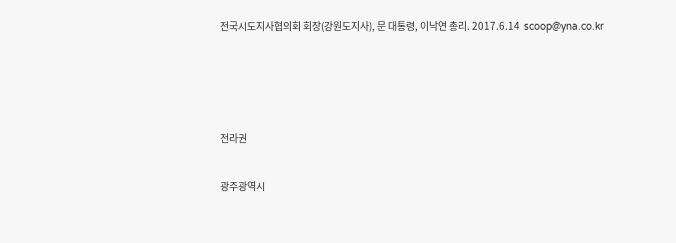전국시도지사협의회 회장(강원도지사), 문 대통령, 이낙연 총리. 2017.6.14  scoop@yna.co.kr






전라권


광주광역시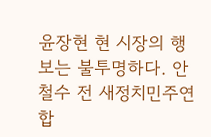윤장현 현 시장의 행보는 불투명하다. 안철수 전 새정치민주연합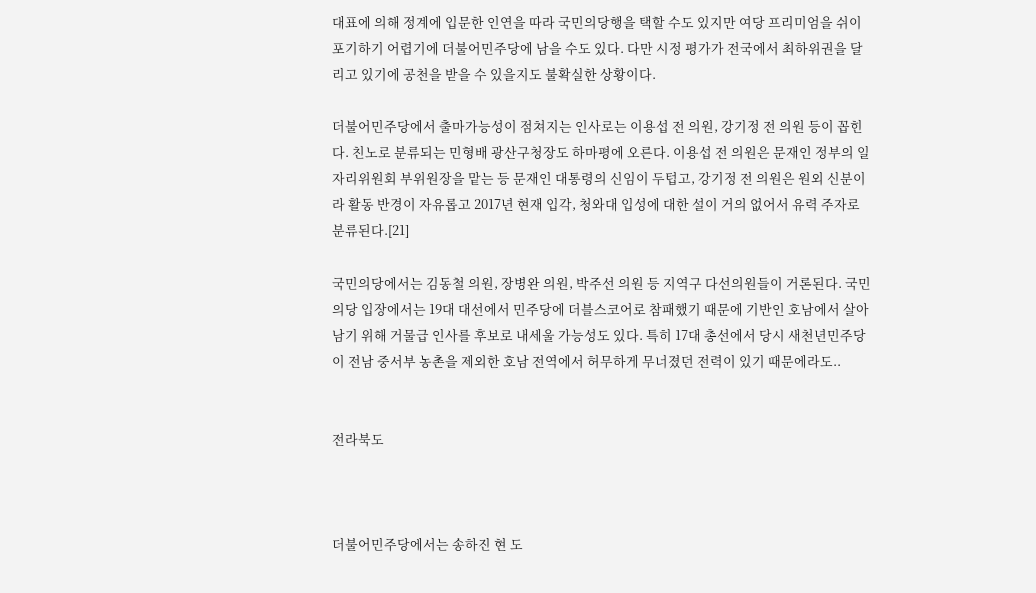대표에 의해 정계에 입문한 인연을 따라 국민의당행을 택할 수도 있지만 여당 프리미엄을 쉬이 포기하기 어렵기에 더불어민주당에 남을 수도 있다. 다만 시정 평가가 전국에서 최하위권을 달리고 있기에 공천을 받을 수 있을지도 불확실한 상황이다.

더불어민주당에서 출마가능성이 점쳐지는 인사로는 이용섭 전 의원, 강기정 전 의원 등이 꼽힌다. 친노로 분류되는 민형배 광산구청장도 하마평에 오른다. 이용섭 전 의원은 문재인 정부의 일자리위원회 부위원장을 맡는 등 문재인 대통령의 신임이 두텁고, 강기정 전 의원은 원외 신분이라 활동 반경이 자유롭고 2017년 현재 입각, 청와대 입성에 대한 설이 거의 없어서 유력 주자로 분류된다.[21]

국민의당에서는 김동철 의원, 장병완 의원, 박주선 의원 등 지역구 다선의원들이 거론된다. 국민의당 입장에서는 19대 대선에서 민주당에 더블스코어로 참패했기 때문에 기반인 호남에서 살아남기 위해 거물급 인사를 후보로 내세울 가능성도 있다. 특히 17대 총선에서 당시 새천년민주당이 전남 중서부 농촌을 제외한 호남 전역에서 허무하게 무너졌던 전력이 있기 때문에라도..


전라북도



더불어민주당에서는 송하진 현 도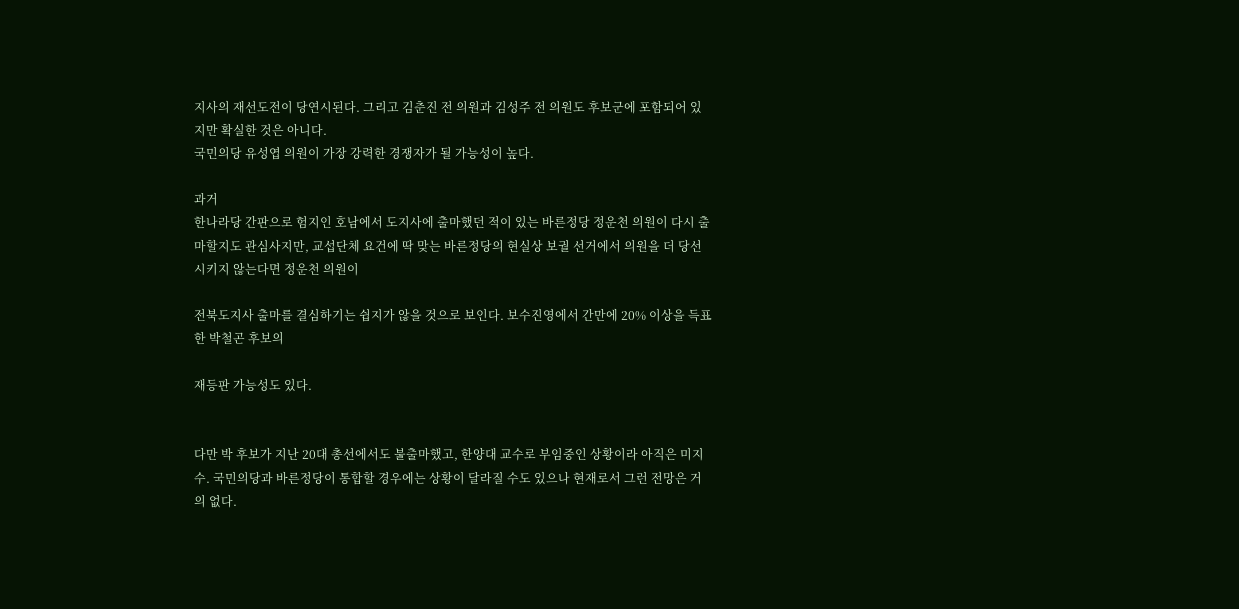지사의 재선도전이 당연시된다. 그리고 김춘진 전 의원과 김성주 전 의원도 후보군에 포함되어 있지만 확실한 것은 아니다.
국민의당 유성엽 의원이 가장 강력한 경쟁자가 될 가능성이 높다.

과거
한나라당 간판으로 험지인 호남에서 도지사에 출마했던 적이 있는 바른정당 정운천 의원이 다시 출마할지도 관심사지만, 교섭단체 요건에 딱 맞는 바른정당의 현실상 보궐 선거에서 의원을 더 당선시키지 않는다면 정운천 의원이

전북도지사 출마를 결심하기는 쉽지가 않을 것으로 보인다. 보수진영에서 간만에 20% 이상을 득표한 박철곤 후보의

재등판 가능성도 있다.


다만 박 후보가 지난 20대 총선에서도 불출마했고, 한양대 교수로 부임중인 상황이라 아직은 미지수. 국민의당과 바른정당이 통합할 경우에는 상황이 달라질 수도 있으나 현재로서 그런 전망은 거의 없다.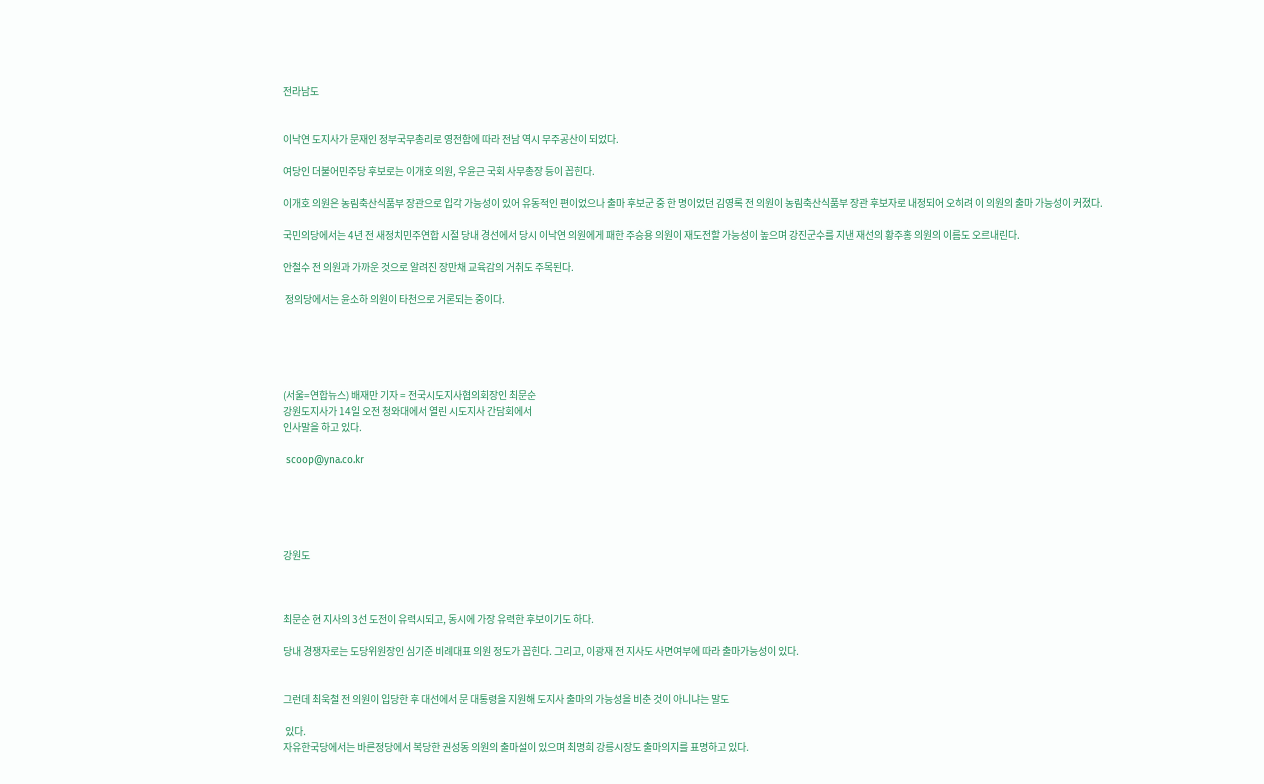전라남도


이낙연 도지사가 문재인 정부국무총리로 영전함에 따라 전남 역시 무주공산이 되었다.

여당인 더불어민주당 후보로는 이개호 의원, 우윤근 국회 사무총장 등이 꼽힌다.

이개호 의원은 농림축산식품부 장관으로 입각 가능성이 있어 유동적인 편이었으나 출마 후보군 중 한 명이었던 김영록 전 의원이 농림축산식품부 장관 후보자로 내정되어 오히려 이 의원의 출마 가능성이 커졌다.

국민의당에서는 4년 전 새정치민주연합 시절 당내 경선에서 당시 이낙연 의원에게 패한 주승용 의원이 재도전할 가능성이 높으며 강진군수를 지낸 재선의 황주홍 의원의 이름도 오르내린다.

안철수 전 의원과 가까운 것으로 알려진 장만채 교육감의 거취도 주목된다.

 정의당에서는 윤소하 의원이 타천으로 거론되는 중이다.





(서울=연합뉴스) 배재만 기자 = 전국시도지사협의회장인 최문순
강원도지사가 14일 오전 청와대에서 열린 시도지사 간담회에서
인사말을 하고 있다.

 scoop@yna.co.kr





강원도



최문순 현 지사의 3선 도전이 유력시되고, 동시에 가장 유력한 후보이기도 하다.

당내 경쟁자로는 도당위원장인 심기준 비례대표 의원 정도가 꼽힌다. 그리고, 이광재 전 지사도 사면여부에 따라 출마가능성이 있다.


그런데 최욱철 전 의원이 입당한 후 대선에서 문 대통령을 지원해 도지사 출마의 가능성을 비춘 것이 아니냐는 말도

 있다.
자유한국당에서는 바른정당에서 복당한 권성동 의원의 출마설이 있으며 최명희 강릉시장도 출마의지를 표명하고 있다.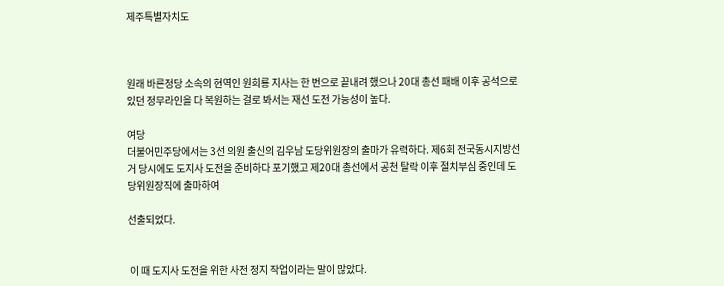제주특별자치도



원래 바른정당 소속의 현역인 원희룡 지사는 한 번으로 끝내려 했으나 20대 총선 패배 이후 공석으로 있던 정무라인을 다 복원하는 걸로 봐서는 재선 도전 가능성이 높다.

여당
더불어민주당에서는 3선 의원 출신의 김우남 도당위원장의 출마가 유력하다. 제6회 전국동시지방선거 당시에도 도지사 도전을 준비하다 포기했고 제20대 총선에서 공천 탈락 이후 절치부심 중인데 도당위원장직에 출마하여

선출되었다.


 이 때 도지사 도전을 위한 사전 정지 작업이라는 말이 많았다.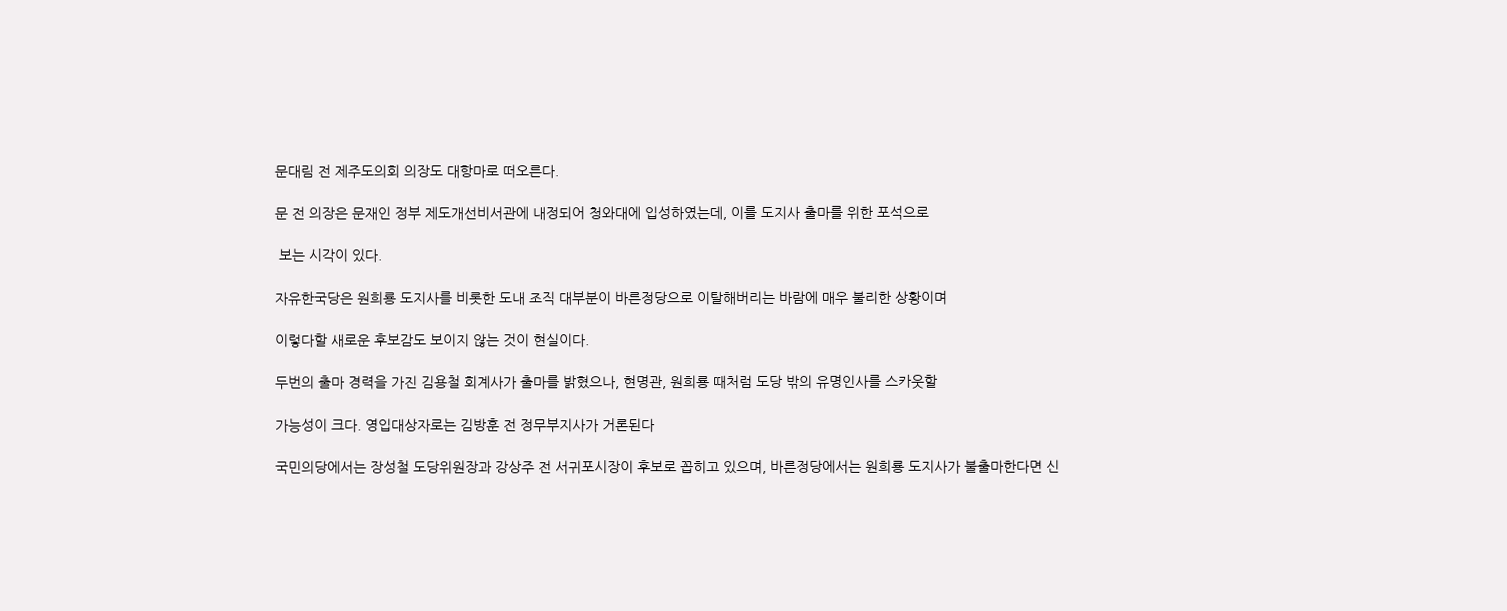문대림 전 제주도의회 의장도 대항마로 떠오른다.

문 전 의장은 문재인 정부 제도개선비서관에 내정되어 청와대에 입성하였는데, 이를 도지사 출마를 위한 포석으로

 보는 시각이 있다.

자유한국당은 원희룡 도지사를 비롯한 도내 조직 대부분이 바른정당으로 이탈해버리는 바람에 매우 불리한 상황이며

이렇다할 새로운 후보감도 보이지 않는 것이 현실이다.

두번의 출마 경력을 가진 김용철 회계사가 출마를 밝혔으나, 현명관, 원희룡 때처럼 도당 밖의 유명인사를 스카웃할

가능성이 크다. 영입대상자로는 김방훈 전 정무부지사가 거론된다

국민의당에서는 장성철 도당위원장과 강상주 전 서귀포시장이 후보로 꼽히고 있으며, 바른정당에서는 원희룡 도지사가 불출마한다면 신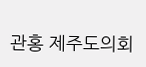관홍 제주도의회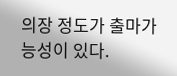의장 정도가 출마가능성이 있다.